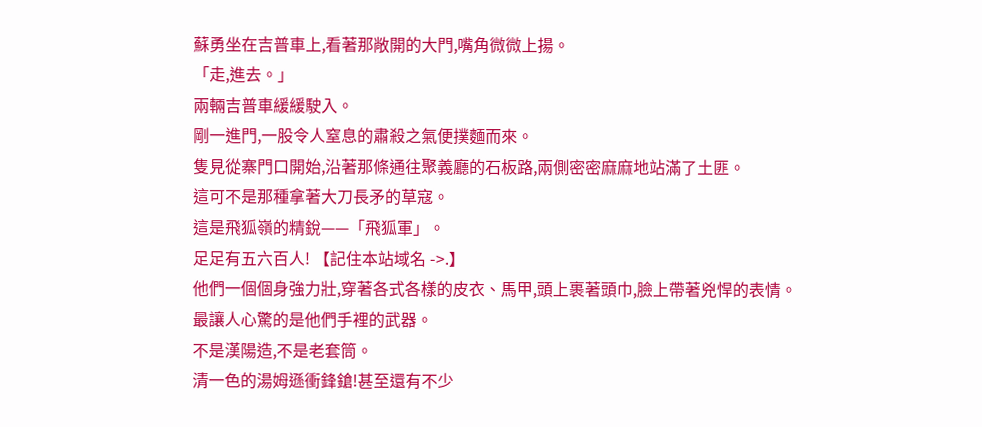蘇勇坐在吉普車上,看著那敞開的大門,嘴角微微上揚。
「走,進去。」
兩輛吉普車緩緩駛入。
剛一進門,一股令人窒息的肅殺之氣便撲麵而來。
隻見從寨門口開始,沿著那條通往聚義廳的石板路,兩側密密麻麻地站滿了土匪。
這可不是那種拿著大刀長矛的草寇。
這是飛狐嶺的精銳——「飛狐軍」。
足足有五六百人! 【記住本站域名 ->.】
他們一個個身強力壯,穿著各式各樣的皮衣、馬甲,頭上裹著頭巾,臉上帶著兇悍的表情。
最讓人心驚的是他們手裡的武器。
不是漢陽造,不是老套筒。
清一色的湯姆遜衝鋒鎗!甚至還有不少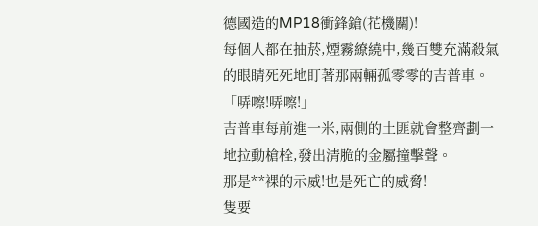德國造的MP18衝鋒鎗(花機關)!
每個人都在抽菸,煙霧繚繞中,幾百雙充滿殺氣的眼睛死死地盯著那兩輛孤零零的吉普車。
「哢嚓!哢嚓!」
吉普車每前進一米,兩側的土匪就會整齊劃一地拉動槍栓,發出清脆的金屬撞擊聲。
那是**裸的示威!也是死亡的威脅!
隻要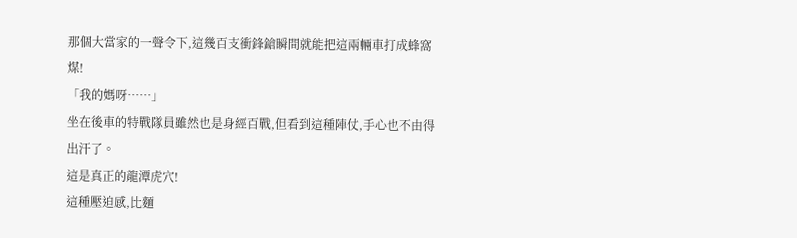那個大當家的一聲令下,這幾百支衝鋒鎗瞬間就能把這兩輛車打成蜂窩煤!
「我的媽呀……」
坐在後車的特戰隊員雖然也是身經百戰,但看到這種陣仗,手心也不由得出汗了。
這是真正的龍潭虎穴!
這種壓迫感,比麵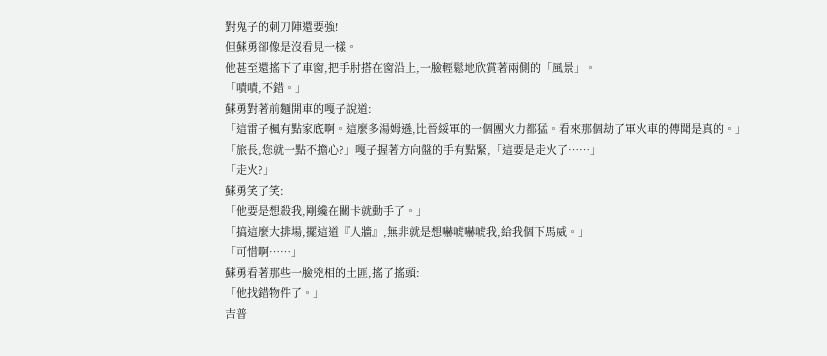對鬼子的刺刀陣還要強!
但蘇勇卻像是沒看見一樣。
他甚至還搖下了車窗,把手肘搭在窗沿上,一臉輕鬆地欣賞著兩側的「風景」。
「嘖嘖,不錯。」
蘇勇對著前麵開車的嘎子說道:
「這雷子楓有點家底啊。這麼多湯姆遜,比晉綏軍的一個團火力都猛。看來那個劫了軍火車的傳聞是真的。」
「旅長,您就一點不擔心?」嘎子握著方向盤的手有點緊,「這要是走火了……」
「走火?」
蘇勇笑了笑:
「他要是想殺我,剛纔在關卡就動手了。」
「搞這麼大排場,擺這道『人牆』,無非就是想嚇唬嚇唬我,給我個下馬威。」
「可惜啊……」
蘇勇看著那些一臉兇相的土匪,搖了搖頭:
「他找錯物件了。」
吉普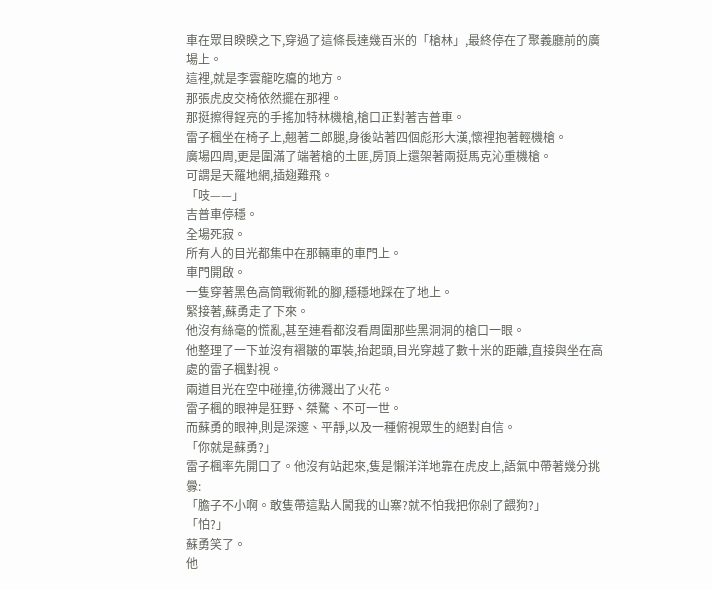車在眾目睽睽之下,穿過了這條長達幾百米的「槍林」,最終停在了聚義廳前的廣場上。
這裡,就是李雲龍吃癟的地方。
那張虎皮交椅依然擺在那裡。
那挺擦得鋥亮的手搖加特林機槍,槍口正對著吉普車。
雷子楓坐在椅子上,翹著二郎腿,身後站著四個彪形大漢,懷裡抱著輕機槍。
廣場四周,更是圍滿了端著槍的土匪,房頂上還架著兩挺馬克沁重機槍。
可謂是天羅地網,插翅難飛。
「吱——」
吉普車停穩。
全場死寂。
所有人的目光都集中在那輛車的車門上。
車門開啟。
一隻穿著黑色高筒戰術靴的腳,穩穩地踩在了地上。
緊接著,蘇勇走了下來。
他沒有絲毫的慌亂,甚至連看都沒看周圍那些黑洞洞的槍口一眼。
他整理了一下並沒有褶皺的軍裝,抬起頭,目光穿越了數十米的距離,直接與坐在高處的雷子楓對視。
兩道目光在空中碰撞,彷彿濺出了火花。
雷子楓的眼神是狂野、桀驁、不可一世。
而蘇勇的眼神,則是深邃、平靜,以及一種俯視眾生的絕對自信。
「你就是蘇勇?」
雷子楓率先開口了。他沒有站起來,隻是懶洋洋地靠在虎皮上,語氣中帶著幾分挑釁:
「膽子不小啊。敢隻帶這點人闖我的山寨?就不怕我把你剁了餵狗?」
「怕?」
蘇勇笑了。
他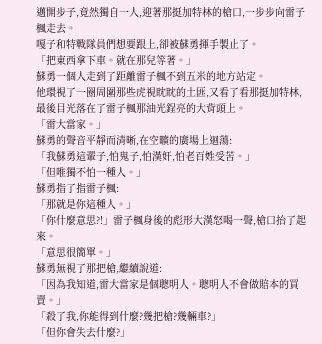邁開步子,竟然獨自一人,迎著那挺加特林的槍口,一步步向雷子楓走去。
嘎子和特戰隊員們想要跟上,卻被蘇勇揮手製止了。
「把東西拿下車。就在那兒等著。」
蘇勇一個人走到了距離雷子楓不到五米的地方站定。
他環視了一圈周圍那些虎視眈眈的土匪,又看了看那挺加特林,最後目光落在了雷子楓那油光鋥亮的大背頭上。
「雷大當家。」
蘇勇的聲音平靜而清晰,在空曠的廣場上迴蕩:
「我蘇勇這輩子,怕鬼子,怕漢奸,怕老百姓受苦。」
「但唯獨不怕一種人。」
蘇勇指了指雷子楓:
「那就是你這種人。」
「你什麼意思?!」雷子楓身後的彪形大漢怒喝一聲,槍口抬了起來。
「意思很簡單。」
蘇勇無視了那把槍,繼續說道:
「因為我知道,雷大當家是個聰明人。聰明人不會做賠本的買賣。」
「殺了我,你能得到什麼?幾把槍?幾輛車?」
「但你會失去什麼?」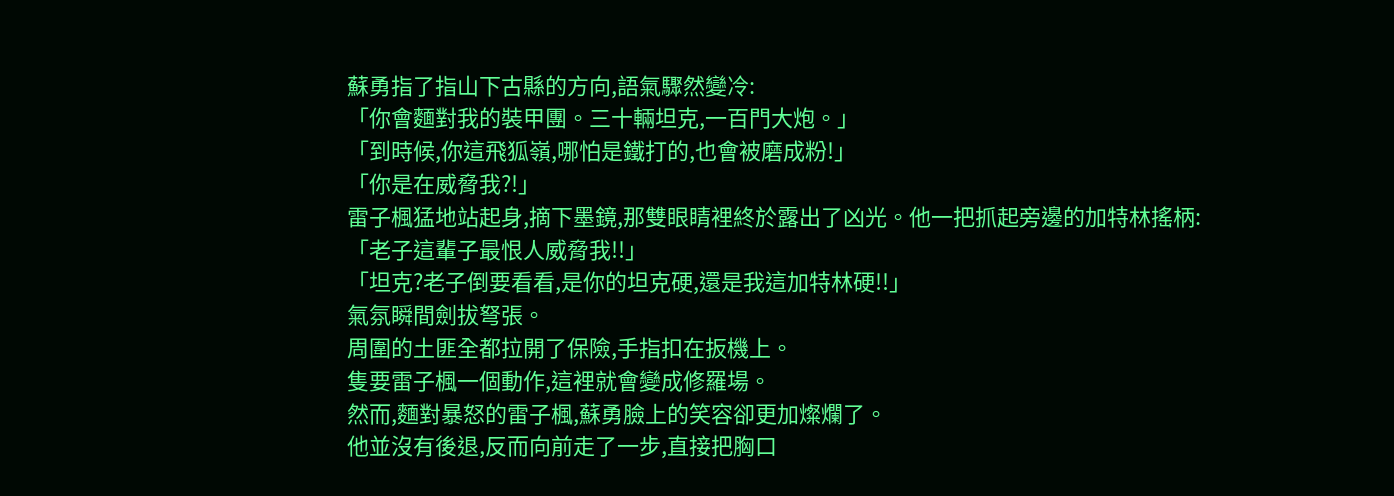蘇勇指了指山下古縣的方向,語氣驟然變冷:
「你會麵對我的裝甲團。三十輛坦克,一百門大炮。」
「到時候,你這飛狐嶺,哪怕是鐵打的,也會被磨成粉!」
「你是在威脅我?!」
雷子楓猛地站起身,摘下墨鏡,那雙眼睛裡終於露出了凶光。他一把抓起旁邊的加特林搖柄:
「老子這輩子最恨人威脅我!!」
「坦克?老子倒要看看,是你的坦克硬,還是我這加特林硬!!」
氣氛瞬間劍拔弩張。
周圍的土匪全都拉開了保險,手指扣在扳機上。
隻要雷子楓一個動作,這裡就會變成修羅場。
然而,麵對暴怒的雷子楓,蘇勇臉上的笑容卻更加燦爛了。
他並沒有後退,反而向前走了一步,直接把胸口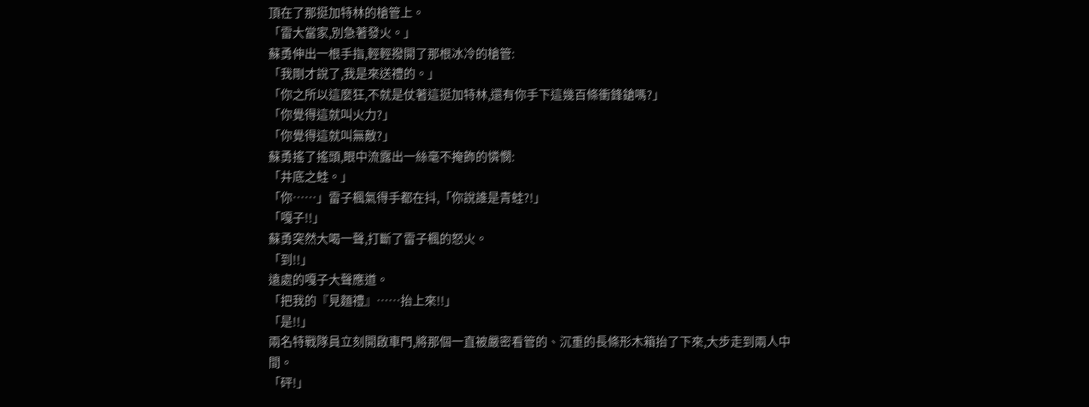頂在了那挺加特林的槍管上。
「雷大當家,別急著發火。」
蘇勇伸出一根手指,輕輕撥開了那根冰冷的槍管:
「我剛才說了,我是來送禮的。」
「你之所以這麼狂,不就是仗著這挺加特林,還有你手下這幾百條衝鋒鎗嗎?」
「你覺得這就叫火力?」
「你覺得這就叫無敵?」
蘇勇搖了搖頭,眼中流露出一絲毫不掩飾的憐憫:
「井底之蛙。」
「你……」雷子楓氣得手都在抖,「你說誰是青蛙?!」
「嘎子!!」
蘇勇突然大喝一聲,打斷了雷子楓的怒火。
「到!!」
遠處的嘎子大聲應道。
「把我的『見麵禮』……抬上來!!」
「是!!」
兩名特戰隊員立刻開啟車門,將那個一直被嚴密看管的、沉重的長條形木箱抬了下來,大步走到兩人中間。
「砰!」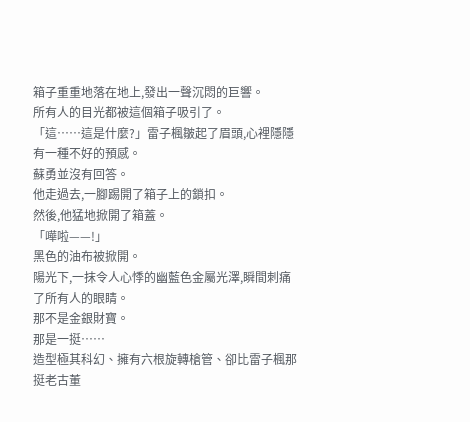箱子重重地落在地上,發出一聲沉悶的巨響。
所有人的目光都被這個箱子吸引了。
「這……這是什麼?」雷子楓皺起了眉頭,心裡隱隱有一種不好的預感。
蘇勇並沒有回答。
他走過去,一腳踢開了箱子上的鎖扣。
然後,他猛地掀開了箱蓋。
「嘩啦——!」
黑色的油布被掀開。
陽光下,一抹令人心悸的幽藍色金屬光澤,瞬間刺痛了所有人的眼睛。
那不是金銀財寶。
那是一挺……
造型極其科幻、擁有六根旋轉槍管、卻比雷子楓那挺老古董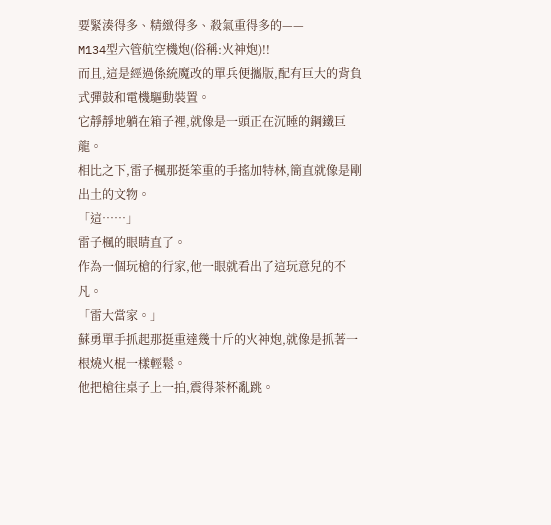要緊湊得多、精緻得多、殺氣重得多的——
M134型六管航空機炮(俗稱:火神炮)!!
而且,這是經過係統魔改的單兵便攜版,配有巨大的背負式彈鼓和電機驅動裝置。
它靜靜地躺在箱子裡,就像是一頭正在沉睡的鋼鐵巨龍。
相比之下,雷子楓那挺笨重的手搖加特林,簡直就像是剛出土的文物。
「這……」
雷子楓的眼睛直了。
作為一個玩槍的行家,他一眼就看出了這玩意兒的不凡。
「雷大當家。」
蘇勇單手抓起那挺重達幾十斤的火神炮,就像是抓著一根燒火棍一樣輕鬆。
他把槍往桌子上一拍,震得茶杯亂跳。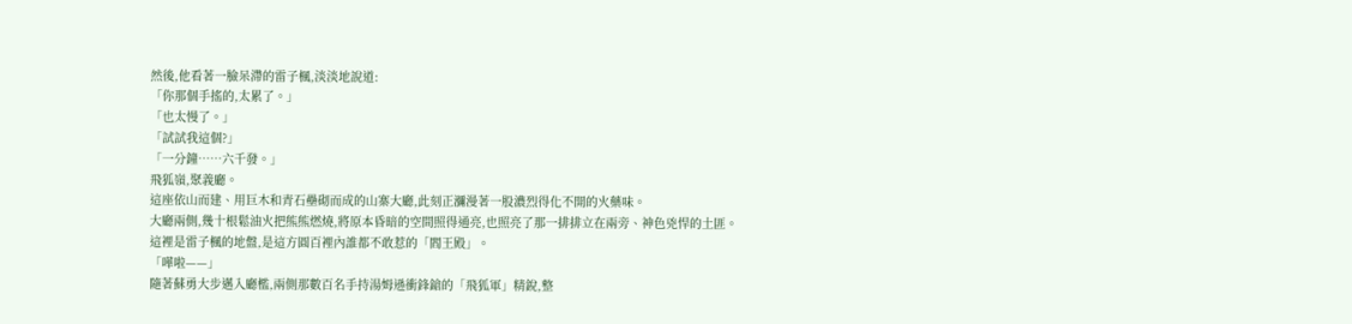然後,他看著一臉呆滯的雷子楓,淡淡地說道:
「你那個手搖的,太累了。」
「也太慢了。」
「試試我這個?」
「一分鐘……六千發。」
飛狐嶺,聚義廳。
這座依山而建、用巨木和青石壘砌而成的山寨大廳,此刻正瀰漫著一股濃烈得化不開的火藥味。
大廳兩側,幾十根鬆油火把熊熊燃燒,將原本昏暗的空間照得通亮,也照亮了那一排排立在兩旁、神色兇悍的土匪。
這裡是雷子楓的地盤,是這方圓百裡內誰都不敢惹的「閻王殿」。
「嘩啦——」
隨著蘇勇大步邁入廳檻,兩側那數百名手持湯姆遜衝鋒鎗的「飛狐軍」精銳,整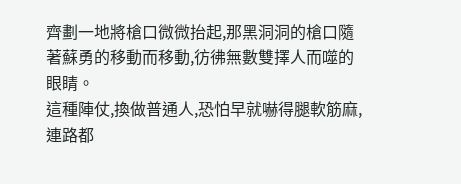齊劃一地將槍口微微抬起,那黑洞洞的槍口隨著蘇勇的移動而移動,彷彿無數雙擇人而噬的眼睛。
這種陣仗,換做普通人,恐怕早就嚇得腿軟筋麻,連路都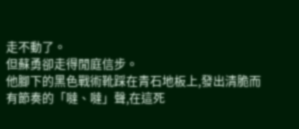走不動了。
但蘇勇卻走得閒庭信步。
他腳下的黑色戰術靴踩在青石地板上,發出清脆而有節奏的「噠、噠」聲,在這死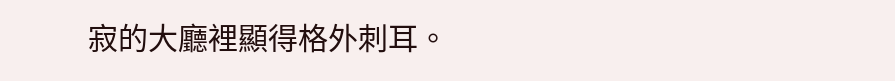寂的大廳裡顯得格外刺耳。